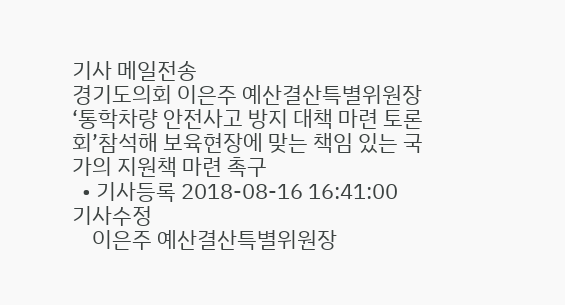기사 메일전송
경기도의회 이은주 예산결산특별위원장 ‘통학차량 안전사고 방지 대책 마련 토론회’참석해 보육현장에 맞는 책임 있는 국가의 지원책 마련 촉구
  • 기사등록 2018-08-16 16:41:00
기사수정
    이은주 예산결산특별위원장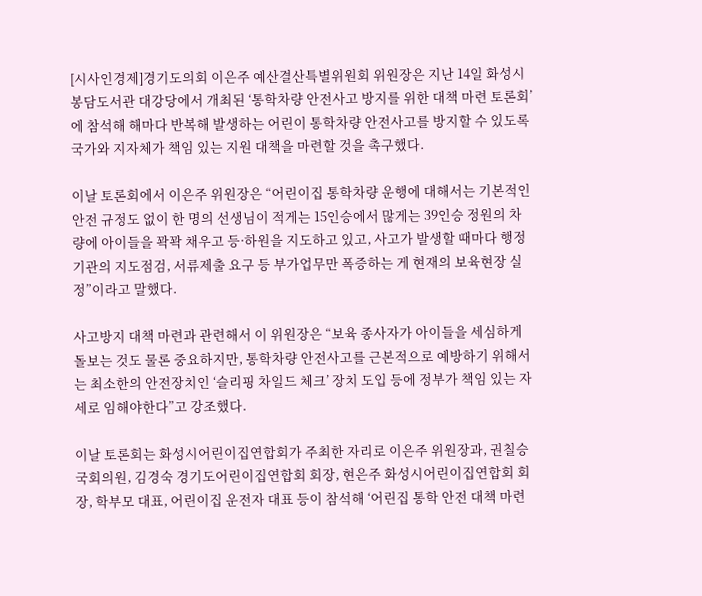[시사인경제]경기도의회 이은주 예산결산특별위원회 위원장은 지난 14일 화성시 봉담도서관 대강당에서 개최된 ‘통학차량 안전사고 방지를 위한 대책 마련 토론회’에 참석해 해마다 반복해 발생하는 어린이 통학차량 안전사고를 방지할 수 있도록 국가와 지자체가 책임 있는 지원 대책을 마련할 것을 촉구했다.

이날 토론회에서 이은주 위원장은 “어린이집 통학차량 운행에 대해서는 기본적인 안전 규정도 없이 한 명의 선생님이 적게는 15인승에서 많게는 39인승 정원의 차량에 아이들을 꽉꽉 채우고 등·하원을 지도하고 있고, 사고가 발생할 때마다 행정기관의 지도점검, 서류제출 요구 등 부가업무만 폭증하는 게 현재의 보육현장 실정”이라고 말했다.

사고방지 대책 마련과 관련해서 이 위원장은 “보육 종사자가 아이들을 세심하게 돌보는 것도 물론 중요하지만, 통학차량 안전사고를 근본적으로 예방하기 위해서는 최소한의 안전장치인 ‘슬리핑 차일드 체크’ 장치 도입 등에 정부가 책임 있는 자세로 임해야한다”고 강조했다.

이날 토론회는 화성시어린이집연합회가 주최한 자리로 이은주 위원장과, 권칠승 국회의원, 김경숙 경기도어린이집연합회 회장, 현은주 화성시어린이집연합회 회장, 학부모 대표, 어린이집 운전자 대표 등이 참석해 ‘어린집 통학 안전 대책 마련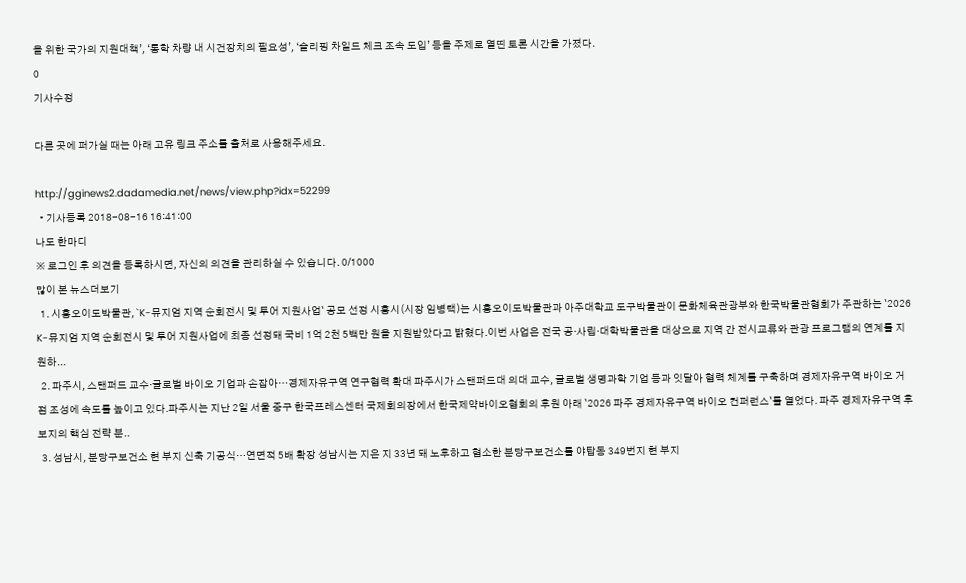을 위한 국가의 지원대책’, ‘통학 차량 내 시건장치의 필요성’, ‘슬리핑 차일드 체크 조속 도입’ 등을 주제로 열띤 토론 시간을 가졌다.
0
기사수정

다른 곳에 퍼가실 때는 아래 고유 링크 주소를 출처로 사용해주세요.

http://gginews2.dadamedia.net/news/view.php?idx=52299
  • 기사등록 2018-08-16 16:41:00
나도 한마디
※ 로그인 후 의견을 등록하시면, 자신의 의견을 관리하실 수 있습니다. 0/1000
많이 본 뉴스더보기
  1. 시흥오이도박물관, `K-뮤지엄 지역 순회전시 및 투어 지원사업` 공모 선정 시흥시(시장 임병택)는 시흥오이도박물관과 아주대학교 도구박물관이 문화체육관광부와 한국박물관협회가 주관하는 `2026 K-뮤지엄 지역 순회전시 및 투어 지원사업에 최종 선정돼 국비 1억 2천 5백만 원을 지원받았다고 밝혔다.이번 사업은 전국 공·사립·대학박물관을 대상으로 지역 간 전시교류와 관광 프로그램의 연계를 지원하...
  2. 파주시, 스탠퍼드 교수·글로벌 바이오 기업과 손잡아…경제자유구역 연구협력 확대 파주시가 스탠퍼드대 의대 교수, 글로벌 생명과학 기업 등과 잇달아 협력 체계를 구축하며 경제자유구역 바이오 거점 조성에 속도를 높이고 있다.파주시는 지난 2일 서울 중구 한국프레스센터 국제회의장에서 한국제약바이오협회의 후원 아래 `2026 파주 경제자유구역 바이오 컨퍼런스`를 열었다. 파주 경제자유구역 후보지의 핵심 전략 분..
  3. 성남시, 분당구보건소 현 부지 신축 기공식…연면적 5배 확장 성남시는 지은 지 33년 돼 노후하고 협소한 분당구보건소를 야탑동 349번지 현 부지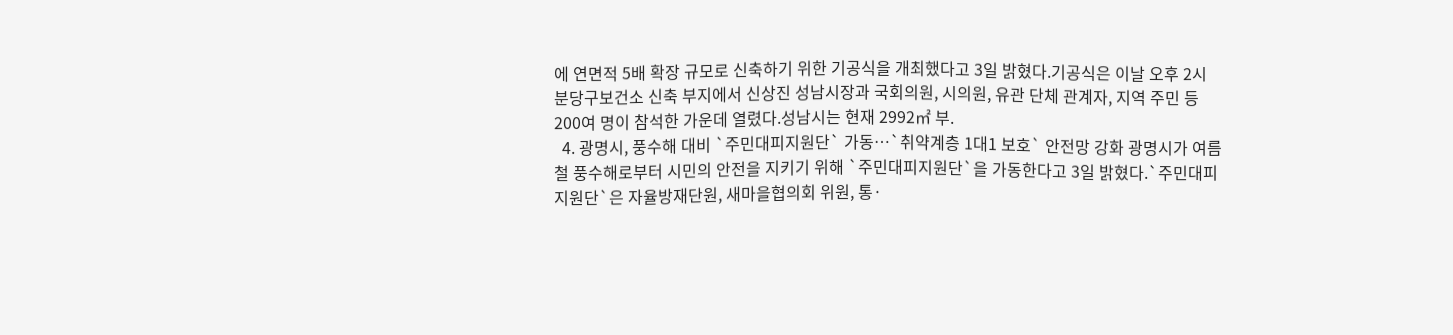에 연면적 5배 확장 규모로 신축하기 위한 기공식을 개최했다고 3일 밝혔다.기공식은 이날 오후 2시 분당구보건소 신축 부지에서 신상진 성남시장과 국회의원, 시의원, 유관 단체 관계자, 지역 주민 등 200여 명이 참석한 가운데 열렸다.성남시는 현재 2992㎡ 부.
  4. 광명시, 풍수해 대비 `주민대피지원단` 가동…`취약계층 1대1 보호` 안전망 강화 광명시가 여름철 풍수해로부터 시민의 안전을 지키기 위해 `주민대피지원단`을 가동한다고 3일 밝혔다.`주민대피지원단`은 자율방재단원, 새마을협의회 위원, 통·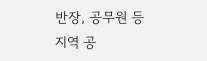반장, 공무원 등 지역 공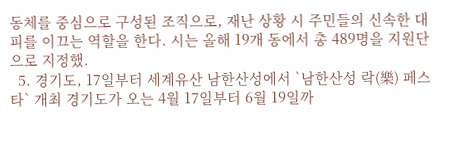동체를 중심으로 구성된 조직으로, 재난 상황 시 주민들의 신속한 대피를 이끄는 역할을 한다. 시는 올해 19개 동에서 총 489명을 지원단으로 지정했.
  5. 경기도, 17일부터 세계유산 남한산성에서 `남한산성 락(樂) 페스타` 개최 경기도가 오는 4월 17일부터 6월 19일까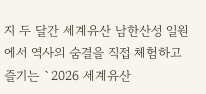지 두 달간 세계유산 남한산성 일원에서 역사의 숨결을 직접 체험하고 즐기는 `2026 세계유산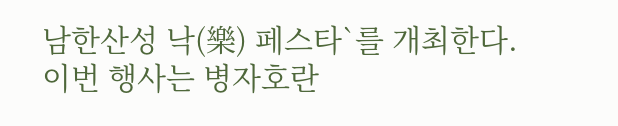남한산성 낙(樂) 페스타`를 개최한다.이번 행사는 병자호란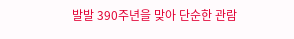발발 390주년을 맞아 단순한 관람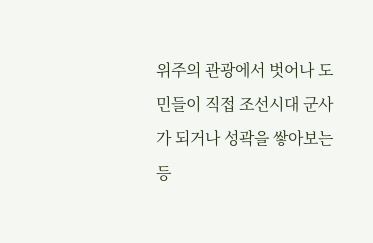위주의 관광에서 벗어나 도민들이 직접 조선시대 군사가 되거나 성곽을 쌓아보는 등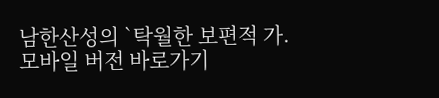남한산성의 `탁월한 보편적 가.
모바일 버전 바로가기